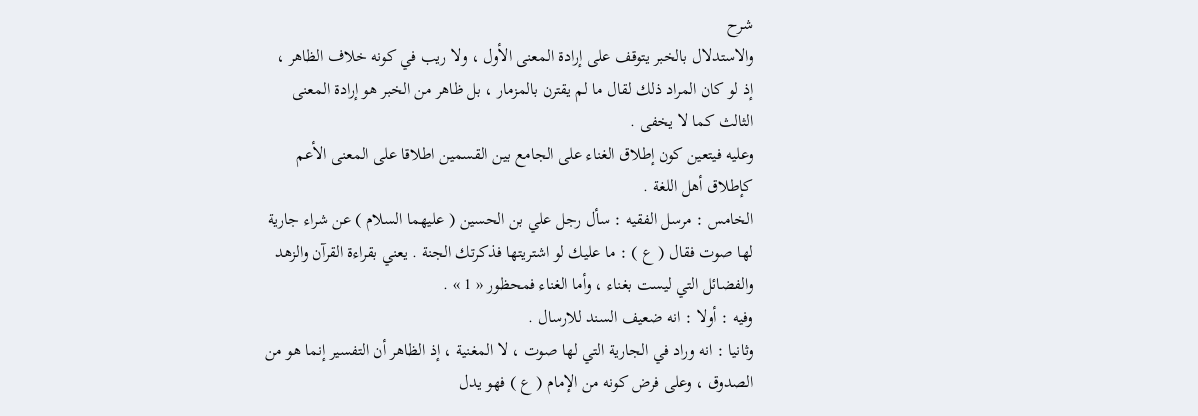شرح
والاستدلال بالخبر يتوقف على إرادة المعنى الأول ، ولا ريب في كونه خلاف الظاهر ، إذ لو كان المراد ذلك لقال ما لم يقترن بالمزمار ، بل ظاهر من الخبر هو إرادة المعنى الثالث كما لا يخفى .
وعليه فيتعين كون إطلاق الغناء على الجامع بين القسمين اطلاقا على المعنى الأعم كإطلاق أهل اللغة .
الخامس : مرسل الفقيه : سأل رجل علي بن الحسين ( عليهما السلام ) عن شراء جارية لها صوت فقال ( ع ) : ما عليك لو اشتريتها فذكرتك الجنة . يعني بقراءة القرآن والزهد والفضائل التي ليست بغناء ، وأما الغناء فمحظور « 1 » .
وفيه : أولا : انه ضعيف السند للارسال .
وثانيا : انه وراد في الجارية التي لها صوت ، لا المغنية ، إذ الظاهر أن التفسير إنما هو من الصدوق ، وعلى فرض كونه من الإمام ( ع ) فهو يدل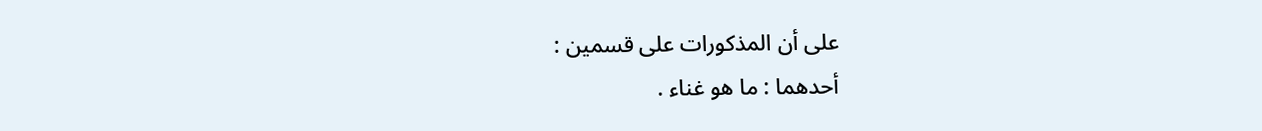على أن المذكورات على قسمين :
أحدهما : ما هو غناء .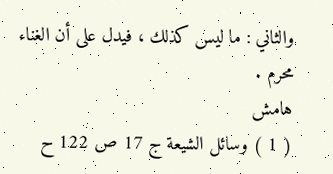والثاني : ما ليس كذلك ، فيدل على أن الغناء محرم .
هامش
( 1 ) وسائل الشيعة ج 17 ص 122 ح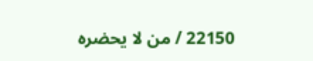22150 / من لا يحضره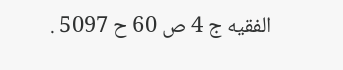الفقيه ج 4 ص 60 ح 5097 .